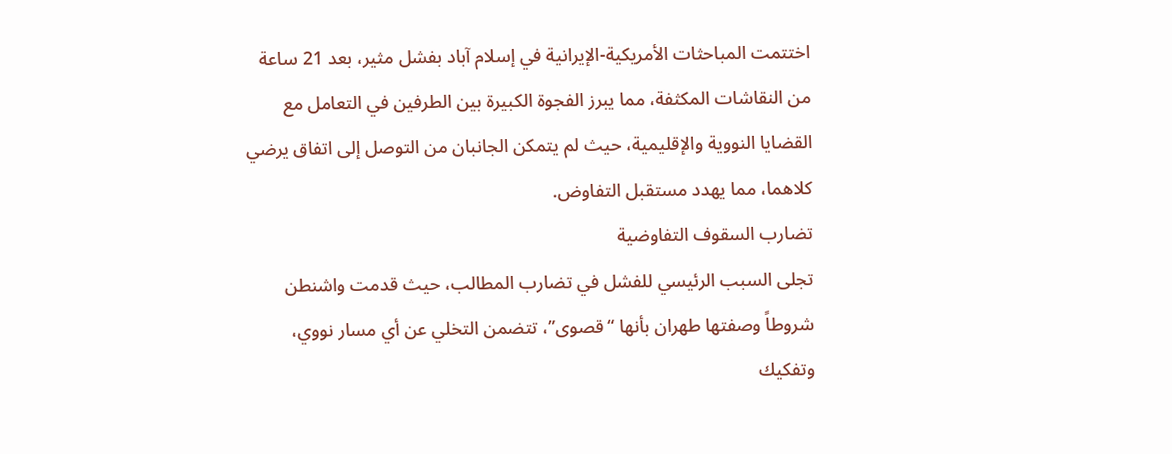اختتمت المباحثات الأمريكية-الإيرانية في إسلام آباد بفشل مثير، بعد 21 ساعة من النقاشات المكثفة، مما يبرز الفجوة الكبيرة بين الطرفين في التعامل مع القضايا النووية والإقليمية، حيث لم يتمكن الجانبان من التوصل إلى اتفاق يرضي كلاهما، مما يهدد مستقبل التفاوض.
تضارب السقوف التفاوضية
تجلى السبب الرئيسي للفشل في تضارب المطالب، حيث قدمت واشنطن شروطاً وصفتها طهران بأنها “قصوى”، تتضمن التخلي عن أي مسار نووي، وتفكيك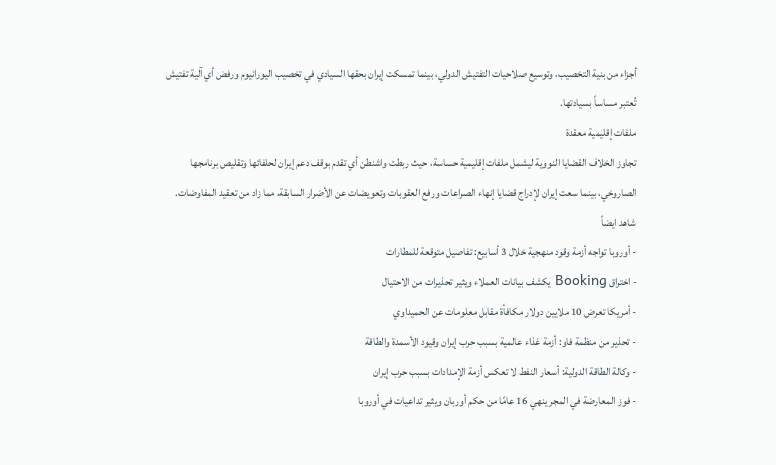أجزاء من بنية التخصيب، وتوسيع صلاحيات التفتيش الدولي، بينما تمسكت إيران بحقها السيادي في تخصيب اليورانيوم ورفض أي آلية تفتيش تُعتبر مساساً بسيادتها.
ملفات إقليمية معقدة
تجاوز الخلاف القضايا النووية ليشمل ملفات إقليمية حساسة، حيث ربطت واشنطن أي تقدم بوقف دعم إيران لحلفائها وتقليص برنامجها الصاروخي، بينما سعت إيران لإدراج قضايا إنهاء الصراعات ورفع العقوبات وتعويضات عن الأضرار السابقة، مما زاد من تعقيد المفاوضات.
شاهد ايضاً
- أوروبا تواجه أزمة وقود منهجية خلال 3 أسابيع: تفاصيل متوقعة للمطارات
- اختراق Booking يكشف بيانات العملاء ويثير تحذيرات من الاحتيال
- أمريكا تعرض 10 ملايين دولار مكافأة مقابل معلومات عن الحميداوي
- تحذير من منظمة فاو: أزمة غذاء عالمية بسبب حرب إيران وقيود الأسمدة والطاقة
- وكالة الطاقة الدولية: أسعار النفط لا تعكس أزمة الإمدادات بسبب حرب إيران
- فوز المعارضة في المجر ينهي 16 عامًا من حكم أوربان ويثير تداعيات في أوروبا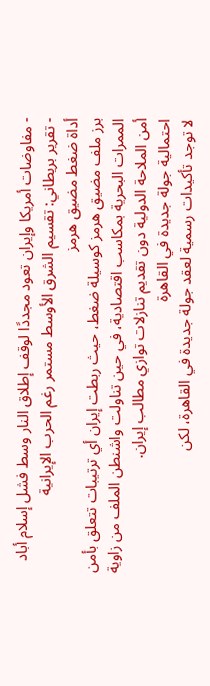- مفاوضات أمريكا وإيران تعود مجددًا لوقف إطلاق النار وسط فشل إسلام أباد
- تقرير بريطاني: تقسيم الشرق الأوسط مستمر رغم الحرب الإيرانية
أداة ضغط مضيق هرمز
برز ملف مضيق هرمز كوسيلة ضغط، حيث ربطت إيران أي ترتيبات تتعلق بأمن الممرات البحرية بمكاسب اقتصادية، في حين تناولت واشنطن الملف من زاوية أمن الملاحة الدولية دون تقديم تنازلات توازي مطالب إيران.
احتمالية جولة جديدة في القاهرة
لا توجد تأكيدات رسمية لعقد جولة جديدة في القاهرة، لكن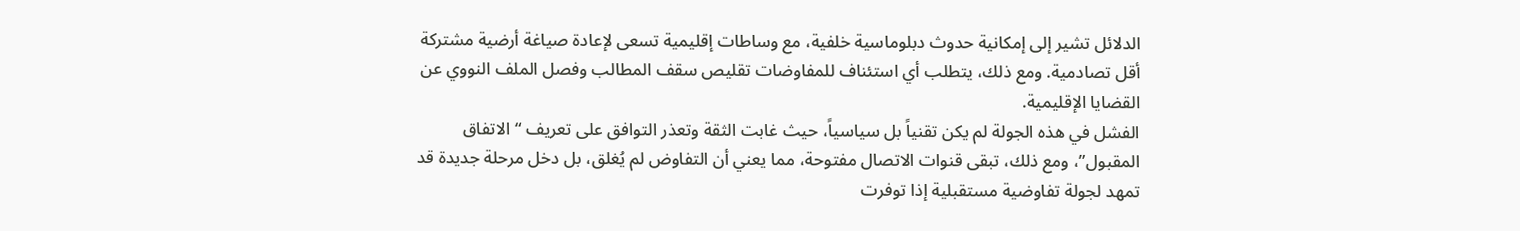الدلائل تشير إلى إمكانية حدوث دبلوماسية خلفية، مع وساطات إقليمية تسعى لإعادة صياغة أرضية مشتركة أقل تصادمية. ومع ذلك، يتطلب أي استئناف للمفاوضات تقليص سقف المطالب وفصل الملف النووي عن القضايا الإقليمية.
الفشل في هذه الجولة لم يكن تقنياً بل سياسياً، حيث غابت الثقة وتعذر التوافق على تعريف “الاتفاق المقبول”، ومع ذلك، تبقى قنوات الاتصال مفتوحة، مما يعني أن التفاوض لم يُغلق، بل دخل مرحلة جديدة قد تمهد لجولة تفاوضية مستقبلية إذا توفرت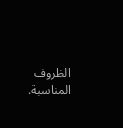الظروف المناسبة.